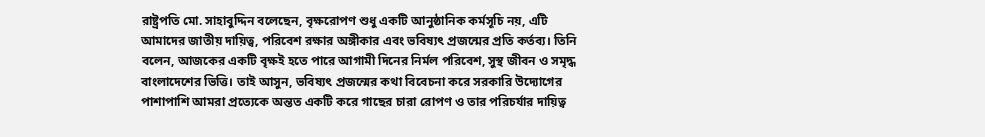রাষ্ট্রপতি মো. সাহাবুদ্দিন বলেছেন, বৃক্ষরোপণ শুধু একটি আনুষ্ঠানিক কর্মসূচি নয়, এটি আমাদের জাতীয় দায়িত্ব, পরিবেশ রক্ষার অঙ্গীকার এবং ভবিষ্যৎ প্রজন্মের প্রতি কর্তব্য। তিনি বলেন, আজকের একটি বৃক্ষই হতে পারে আগামী দিনের নির্মল পরিবেশ, সুস্থ জীবন ও সমৃদ্ধ বাংলাদেশের ভিত্তি। তাই আসুন, ভবিষ্যৎ প্রজন্মের কথা বিবেচনা করে সরকারি উদ্যোগের পাশাপাশি আমরা প্রত্যেকে অন্তত একটি করে গাছের চারা রোপণ ও তার পরিচর্যার দায়িত্ব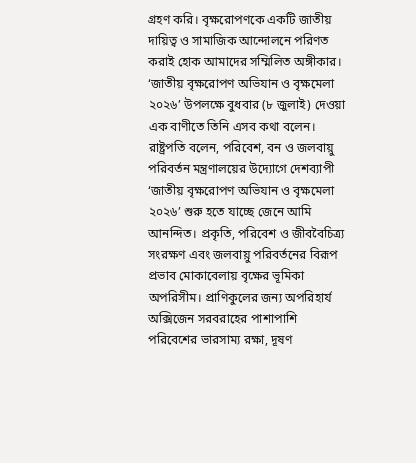গ্রহণ করি। বৃক্ষরোপণকে একটি জাতীয় দায়িত্ব ও সামাজিক আন্দোলনে পরিণত করাই হোক আমাদের সম্মিলিত অঙ্গীকার।
‘জাতীয় বৃক্ষরোপণ অভিযান ও বৃক্ষমেলা ২০২৬’ উপলক্ষে বুধবার (৮ জুলাই) দেওয়া এক বাণীতে তিনি এসব কথা বলেন।
রাষ্ট্রপতি বলেন, পরিবেশ, বন ও জলবায়ু পরিবর্তন মন্ত্রণালয়ের উদ্যোগে দেশব্যাপী ‘জাতীয় বৃক্ষরোপণ অভিযান ও বৃক্ষমেলা ২০২৬’ শুরু হতে যাচ্ছে জেনে আমি আনন্দিত। প্রকৃতি, পরিবেশ ও জীববৈচিত্র্য সংরক্ষণ এবং জলবায়ু পরিবর্তনের বিরূপ প্রভাব মোকাবেলায় বৃক্ষের ভূমিকা অপরিসীম। প্রাণিকুলের জন্য অপরিহার্য অক্সিজেন সরবরাহের পাশাপাশি পরিবেশের ভারসাম্য রক্ষা, দূষণ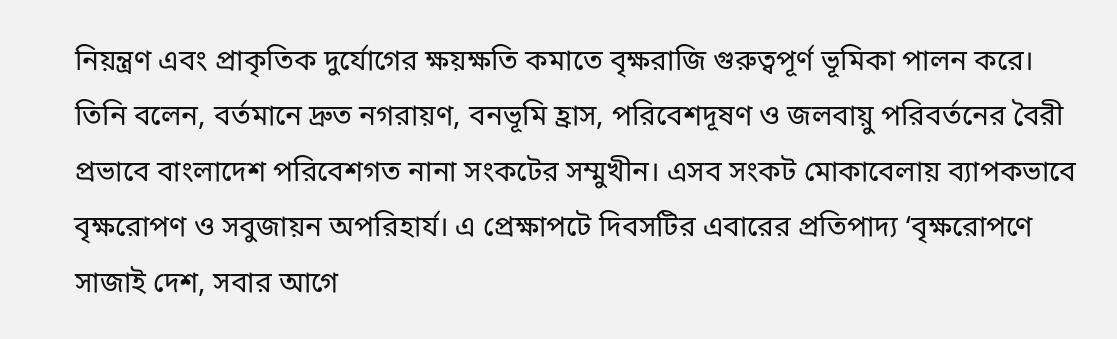নিয়ন্ত্রণ এবং প্রাকৃতিক দুর্যোগের ক্ষয়ক্ষতি কমাতে বৃক্ষরাজি গুরুত্বপূর্ণ ভূমিকা পালন করে।
তিনি বলেন, বর্তমানে দ্রুত নগরায়ণ, বনভূমি হ্রাস, পরিবেশদূষণ ও জলবায়ু পরিবর্তনের বৈরী প্রভাবে বাংলাদেশ পরিবেশগত নানা সংকটের সম্মুখীন। এসব সংকট মোকাবেলায় ব্যাপকভাবে বৃক্ষরোপণ ও সবুজায়ন অপরিহার্য। এ প্রেক্ষাপটে দিবসটির এবারের প্রতিপাদ্য ‘বৃক্ষরোপণে সাজাই দেশ, সবার আগে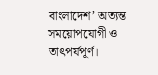বাংলাদেশ’ অত্যন্ত সময়োপযোগী ও তাৎপর্যপূর্ণ।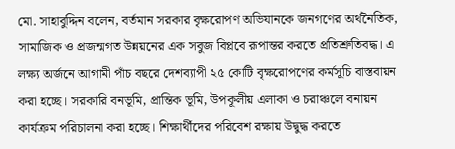মো. সাহাবুদ্দিন বলেন, বর্তমান সরকার বৃক্ষরোপণ অভিযানকে জনগণের অর্থনৈতিক, সামাজিক ও প্রজন্মগত উন্নয়নের এক সবুজ বিপ্লবে রূপান্তর করতে প্রতিশ্রুতিবদ্ধ। এ লক্ষ্য অর্জনে আগামী পাঁচ বছরে দেশব্যাপী ২৫ কোটি বৃক্ষরোপণের কর্মসূচি বাস্তবায়ন করা হচ্ছে। সরকারি বনভূমি, প্রান্তিক ভূমি, উপকূলীয় এলাকা ও চরাঞ্চলে বনায়ন কার্যক্রম পরিচালনা করা হচ্ছে। শিক্ষার্থীদের পরিবেশ রক্ষায় উদ্বুদ্ধ করতে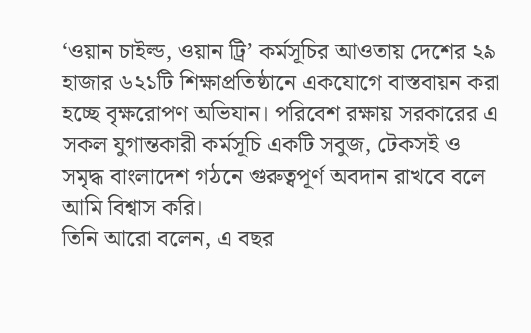‘ওয়ান চাইল্ড, ওয়ান ট্রি’ কর্মসূচির আওতায় দেশের ২৯ হাজার ৬২১টি শিক্ষাপ্রতিষ্ঠানে একযোগে বাস্তবায়ন করা হচ্ছে বৃক্ষরোপণ অভিযান। পরিবেশ রক্ষায় সরকারের এ সকল যুগান্তকারী কর্মসূচি একটি সবুজ, টেকসই ও সমৃদ্ধ বাংলাদেশ গঠনে গুরুত্বপূর্ণ অবদান রাখবে বলে আমি বিশ্বাস করি।
তিনি আরো বলেন, এ বছর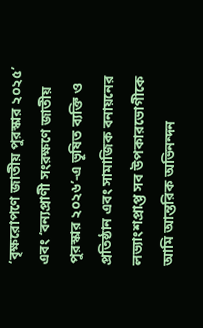‘বৃক্ষরোপণে জাতীয় পুরস্কার ২০২৫’ এবং ‘বন্যপ্রাণী সংরক্ষণে জাতীয় পুরস্কার ২০২৬’-এ ভূষিত ব্যক্তি ও প্রতিষ্ঠান এবং সামাজিক বনায়নের লভ্যাংশপ্রাপ্ত সব উপকারভোগীকে আমি আন্তরিক অভিনন্দন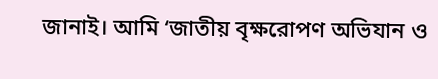জানাই। আমি ‘জাতীয় বৃক্ষরোপণ অভিযান ও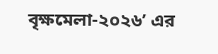বৃক্ষমেলা-২০২৬’ এর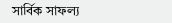সার্বিক সাফল্য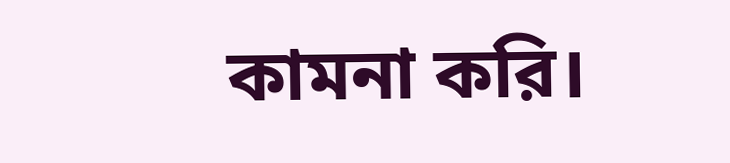কামনা করি।